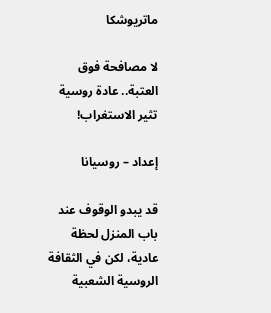ماتريوشكا

لا مصافحة فوق العتبة.. عادة روسية تثير الاستغراب!

إعداد – روسيانا

قد يبدو الوقوف عند باب المنزل لحظة عادية، لكن في الثقافة الروسية الشعبية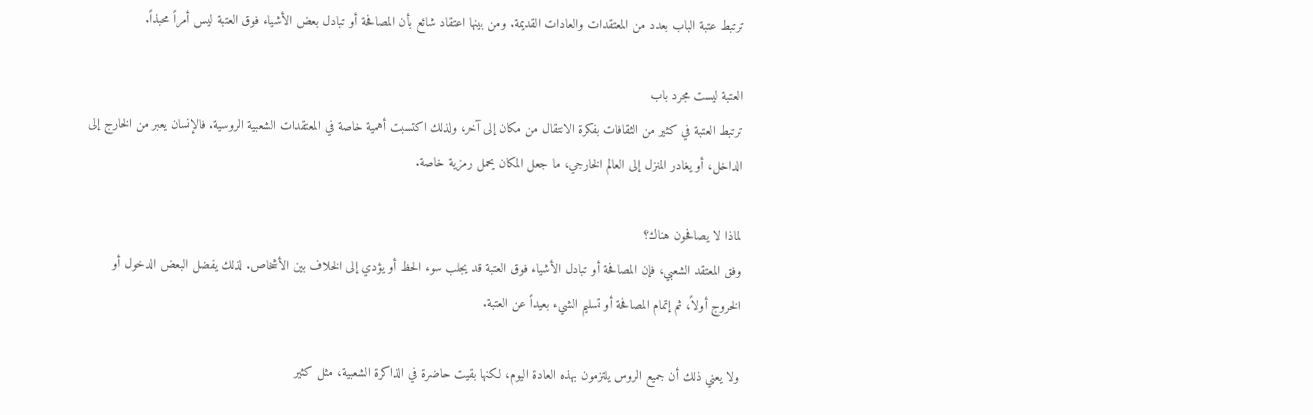ترتبط عتبة الباب بعدد من المعتقدات والعادات القديمة. ومن بينها اعتقاد شائع بأن المصافحة أو تبادل بعض الأشياء فوق العتبة ليس أمراً محبذاً.

العتبة ليست مجرد باب
ترتبط العتبة في كثير من الثقافات بفكرة الانتقال من مكان إلى آخر، ولذلك اكتسبت أهمية خاصة في المعتقدات الشعبية الروسية. فالإنسان يعبر من الخارج إلى الداخل، أو يغادر المنزل إلى العالم الخارجي، ما جعل المكان يحمل رمزية خاصة.

لماذا لا يصافحون هناك؟
وفق المعتقد الشعبي، فإن المصافحة أو تبادل الأشياء فوق العتبة قد يجلب سوء الحظ أو يؤدي إلى الخلاف بين الأشخاص. لذلك يفضل البعض الدخول أو الخروج أولاً، ثم إتمام المصافحة أو تسليم الشيء بعيداً عن العتبة.

ولا يعني ذلك أن جميع الروس يلتزمون بهذه العادة اليوم، لكنها بقيت حاضرة في الذاكرة الشعبية، مثل كثير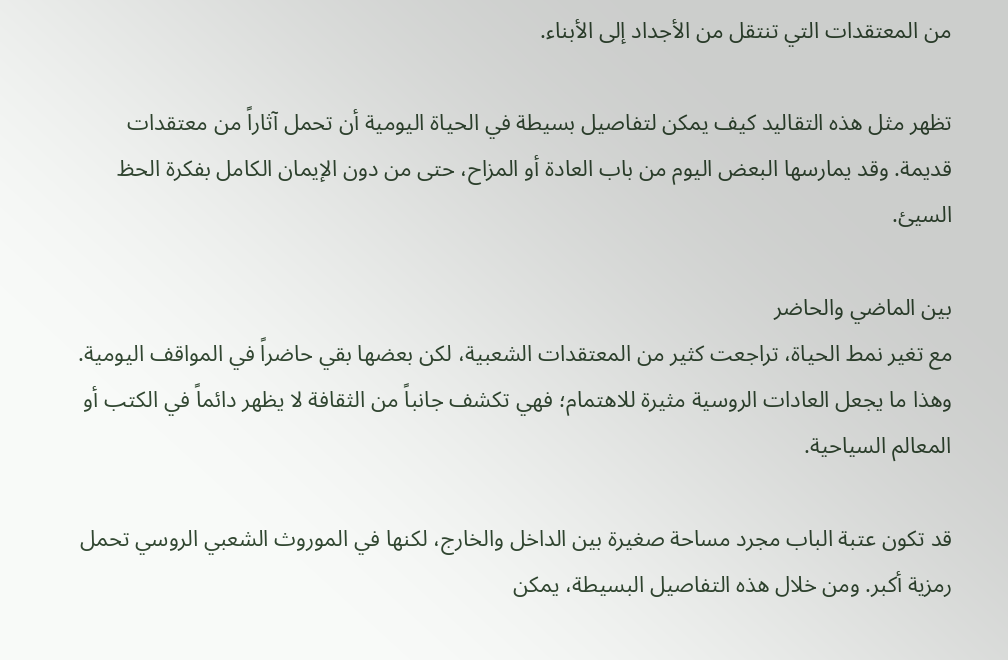من المعتقدات التي تنتقل من الأجداد إلى الأبناء.

تظهر مثل هذه التقاليد كيف يمكن لتفاصيل بسيطة في الحياة اليومية أن تحمل آثاراً من معتقدات قديمة. وقد يمارسها البعض اليوم من باب العادة أو المزاح، حتى من دون الإيمان الكامل بفكرة الحظ السيئ.

بين الماضي والحاضر
مع تغير نمط الحياة، تراجعت كثير من المعتقدات الشعبية، لكن بعضها بقي حاضراً في المواقف اليومية. وهذا ما يجعل العادات الروسية مثيرة للاهتمام؛ فهي تكشف جانباً من الثقافة لا يظهر دائماً في الكتب أو المعالم السياحية.

قد تكون عتبة الباب مجرد مساحة صغيرة بين الداخل والخارج، لكنها في الموروث الشعبي الروسي تحمل رمزية أكبر. ومن خلال هذه التفاصيل البسيطة، يمكن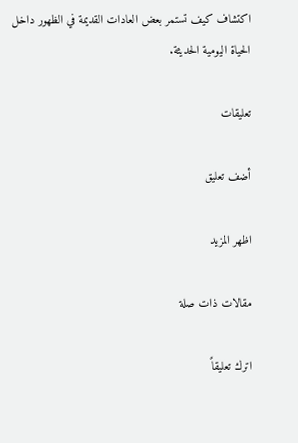اكتشاف كيف تستمر بعض العادات القديمة في الظهور داخل الحياة اليومية الحديثة.

تعليقات

أضف تعليق

اظهر المزيد

مقالات ذات صلة

اترك تعليقاً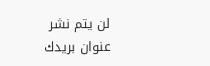لن يتم نشر عنوان بريدك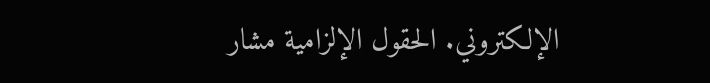الإلكتروني. الحقول الإلزامية مشار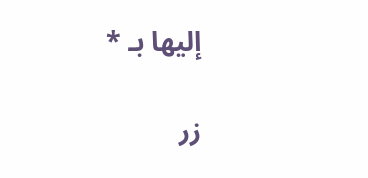إليها بـ *

زر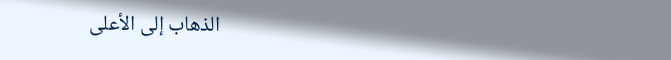الذهاب إلى الأعلى